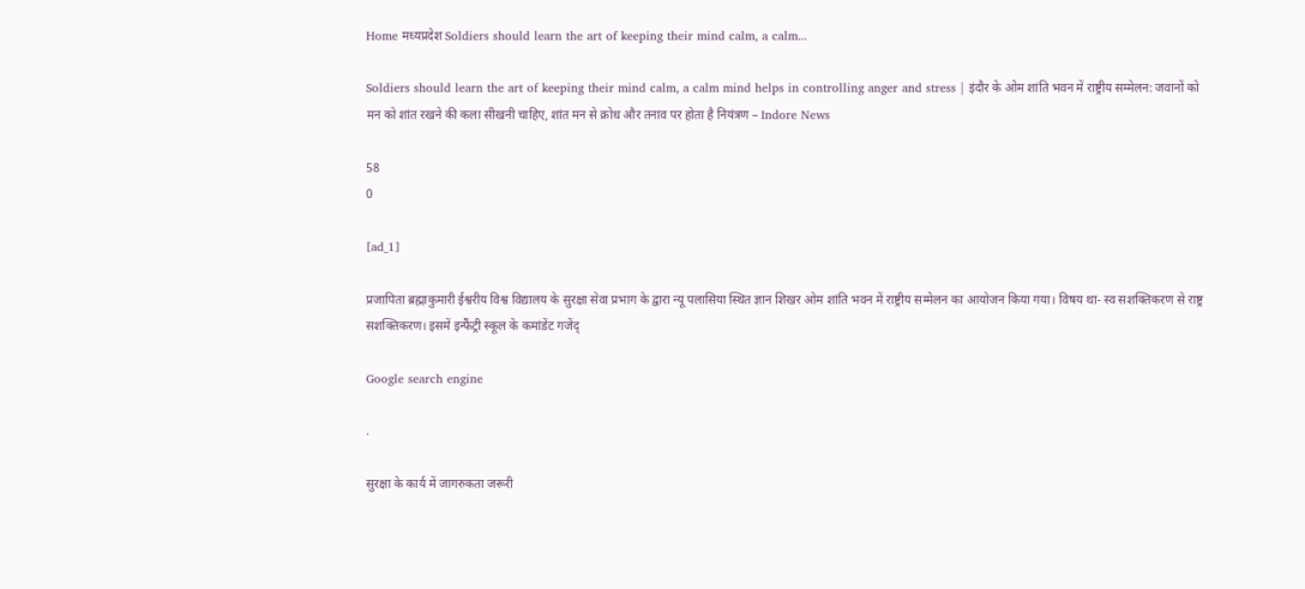Home मध्यप्रदेश Soldiers should learn the art of keeping their mind calm, a calm...

Soldiers should learn the art of keeping their mind calm, a calm mind helps in controlling anger and stress | इंदौर के ओम शांति भवन में राष्ट्रीय सम्मेलन: जवानों को मन को शांत रखने की कला सीखनी चाहिए, शांत मन से क्रोध और तनाव पर होता है नियंत्रण – Indore News

58
0

[ad_1]

प्रजापिता ब्रह्माकुमारी ईश्वरीय विश्व विद्यालय के सुरक्षा सेवा प्रभाग के द्वारा न्यू पलासिया स्थित ज्ञान शिखर ओम शांति भवन में राष्ट्रीय सम्मेलन का आयोजन किया गया। विषय था- स्व सशक्तिकरण से राष्ट्र सशक्तिकरण। इसमें इन्फैंट्री स्कूल के कमांडेंट गजेंद्

Google search engine

.

सुरक्षा के कार्य में जागरुकता जरूरी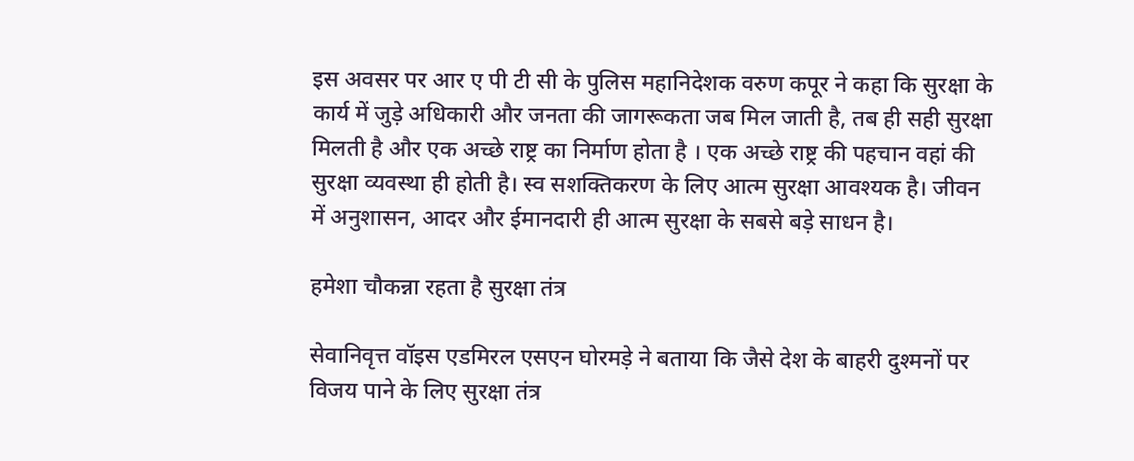इस अवसर पर आर ए पी टी सी के पुलिस महानिदेशक वरुण कपूर ने कहा कि सुरक्षा के कार्य में जुड़े अधिकारी और जनता की जागरूकता जब मिल जाती है, तब ही सही सुरक्षा मिलती है और एक अच्छे राष्ट्र का निर्माण होता है । एक अच्छे राष्ट्र की पहचान वहां की सुरक्षा व्यवस्था ही होती है। स्व सशक्तिकरण के लिए आत्म सुरक्षा आवश्यक है। जीवन में अनुशासन, आदर और ईमानदारी ही आत्म सुरक्षा के सबसे बड़े साधन है।

हमेशा चौकन्ना रहता है सुरक्षा तंत्र

सेवानिवृत्त वॉइस एडमिरल एसएन घोरमड़े ने बताया कि जैसे देश के बाहरी दुश्मनों पर विजय पाने के लिए सुरक्षा तंत्र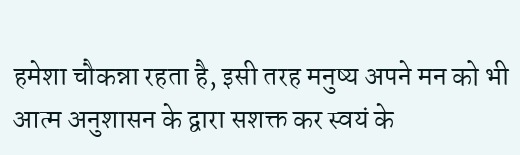हमेशा चौकन्ना रहता है, इसी तरह मनुष्य अपने मन को भी आत्म अनुशासन के द्वारा सशक्त कर स्वयं के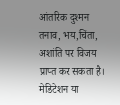आंतरिक दुश्मन तनाव, भय,चिंता, अशांति पर विजय प्राप्त कर सकता है। मेडिटेशन या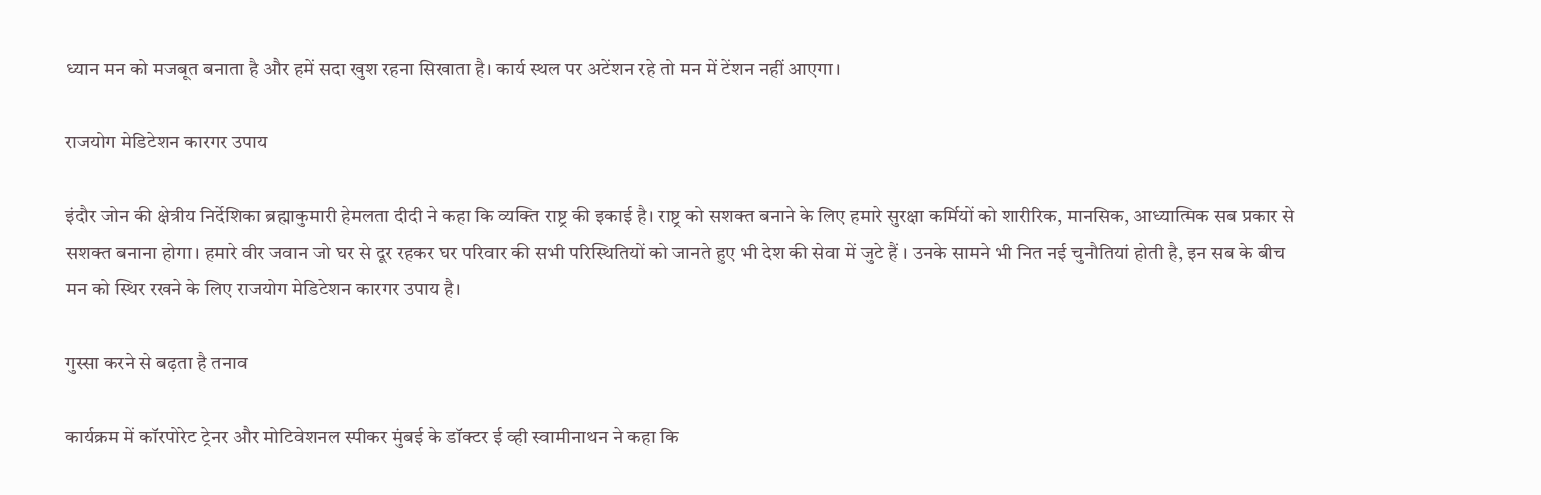ध्यान मन को मजबूत बनाता है और हमें सदा खुश रहना सिखाता है। कार्य स्थल पर अटेंशन रहे तो मन में टेंशन नहीं आएगा।

राजयोग मेडिटेशन कारगर उपाय

इंदौर जोन की क्षेत्रीय निर्देशिका ब्रह्माकुमारी हेमलता दीदी ने कहा कि व्यक्ति राष्ट्र की इकाई है। राष्ट्र को सशक्त बनाने के लिए हमारे सुरक्षा कर्मियों को शारीरिक, मानसिक, आध्यात्मिक सब प्रकार से सशक्त बनाना होगा। हमारे वीर जवान जो घर से दूर रहकर घर परिवार की सभी परिस्थितियों को जानते हुए भी देश की सेवा में जुटे हैं । उनके सामने भी नित नई चुनौतियां होती है, इन सब के बीच मन को स्थिर रखने के लिए राजयोग मेडिटेशन कारगर उपाय है।

गुस्सा करने से बढ़ता है तनाव

कार्यक्रम में कॉरपोरेट ट्रेनर और मोटिवेशनल स्पीकर मुंबई के डॉक्टर ई व्ही स्वामीनाथन ने कहा कि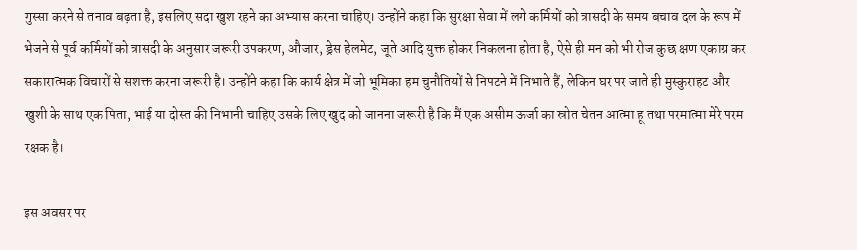गुस्सा करने से तनाव बढ़ता है, इसलिए सदा खुश रहने का अभ्यास करना चाहिए। उन्होंने कहा कि सुरक्षा सेवा में लगे कर्मियों को त्रासदी के समय बचाव दल के रूप में भेजने से पूर्व कर्मियों को त्रासदी के अनुसार जरूरी उपकरण, औजार, ड्रेस हेलमेट, जूते आदि युक्त होकर निकलना होता है, ऐसे ही मन को भी रोज कुछ क्षण एकाग्र कर सकारात्मक विचारों से सशक्त करना जरूरी है। उन्होंने कहा कि कार्य क्षेत्र में जो भूमिका हम चुनौतियों से निपटने में निभाते हैं, लेकिन घर पर जाते ही मुस्कुराहट और खुशी के साथ एक पिता, भाई या दोस्त की निभानी चाहिए उसके लिए खुद को जानना जरूरी है कि मैं एक असीम ऊर्जा का स्रोत चेतन आत्मा हू तथा परमात्मा मेरे परम रक्षक है।

इस अवसर पर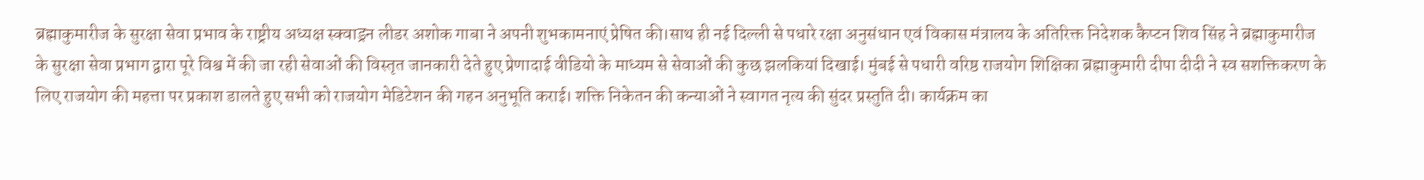ब्रह्माकुमारीज के सुरक्षा सेवा प्रभाव के राष्ट्रीय अध्यक्ष स्क्वाड्रन लीडर अशोक गाबा ने अपनी शुभकामनाएं प्रेषित की।साथ ही नई दिल्ली से पधारे रक्षा अनुसंधान एवं विकास मंत्रालय के अतिरिक्त निदेशक कैप्टन शिव सिंह ने ब्रह्माकुमारीज के सुरक्षा सेवा प्रभाग द्वारा पूरे विश्व में की जा रही सेवाओं की विस्तृत जानकारी देते हुए प्रेणादाई वीडियो के माध्यम से सेवाओं की कुछ झलकियां दिखाई। मुंबई से पधारी वरिष्ठ राजयोग शिक्षिका ब्रह्माकुमारी दीपा दीदी ने स्व सशक्तिकरण के लिए राजयोग की महत्ता पर प्रकाश डालते हुए सभी को राजयोग मेडिटेशन की गहन अनुभूति कराई। शक्ति निकेतन की कन्याओं ने स्वागत नृत्य की सुंदर प्रस्तुति दी। कार्यक्रम का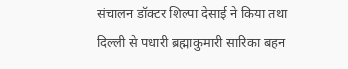संचालन डॉक्टर शिल्पा देसाई ने किया तथा दिल्ली से पधारी ब्रह्माकुमारी सारिका बहन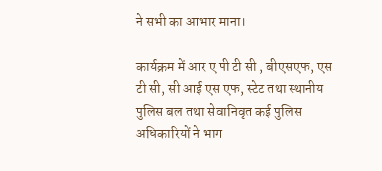ने सभी का आभार माना।

कार्यक्रम में आर ए पी टी सी , बीएसएफ, एस टी सी, सी आई एस एफ, स्टेट तथा स्थानीय पुलिस बल तथा सेवानिवृत कई पुलिस अधिकारियों ने भाग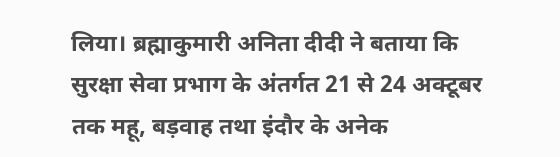लिया। ब्रह्माकुमारी अनिता दीदी ने बताया कि सुरक्षा सेवा प्रभाग के अंतर्गत 21 से 24 अक्टूबर तक महू, बड़वाह तथा इंदौर के अनेक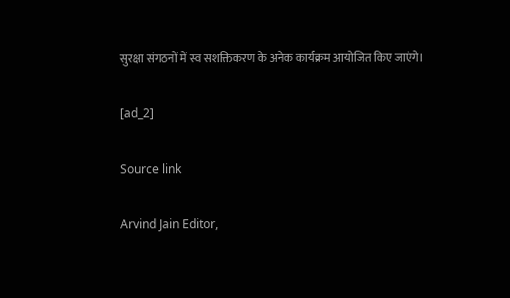सुरक्षा संगठनों में स्व सशक्तिकरण के अनेक कार्यक्रम आयोजित किए जाएंगे।

[ad_2]

Source link

Arvind Jain Editor,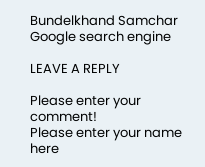Bundelkhand Samchar
Google search engine

LEAVE A REPLY

Please enter your comment!
Please enter your name here